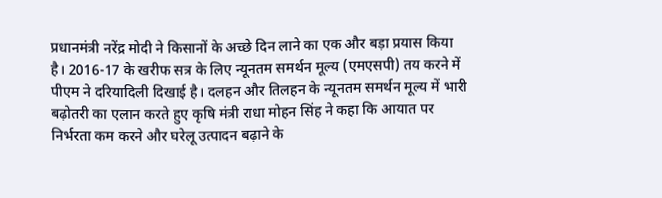प्रधानमंत्री नरेंद्र मोदी ने किसानों के अच्छे दिन लाने का एक और बड़ा प्रयास किया है। 2016-17 के खरीफ सत्र के लिए न्यूनतम समर्थन मूल्य (एमएसपी) तय करने में पीएम ने दरियादिली दिखाई है। दलहन और तिलहन के न्यूनतम समर्थन मूल्य में भारी बढ़ोतरी का एलान करते हुए कृषि मंत्री राधा मोहन सिंह ने कहा कि आयात पर निर्भरता कम करने और घरेलू उत्पादन बढ़ाने के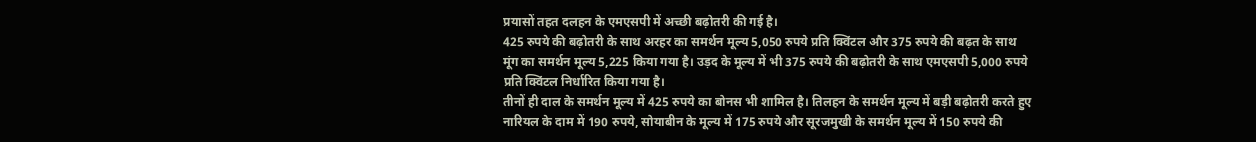प्रयासों तहत दलहन के एमएसपी में अच्छी बढ़ोतरी की गई है।
425 रुपये की बढ़ोतरी के साथ अरहर का समर्थन मूल्य 5,050 रुपये प्रति क्विंटल और 375 रुपये की बढ़त के साथ मूंग का समर्थन मूल्य 5,225 किया गया है। उड़द के मूल्य में भी 375 रुपये की बढ़ोतरी के साथ एमएसपी 5,000 रुपये प्रति क्विंटल निर्धारित किया गया है।
तीनों ही दाल के समर्थन मूल्य में 425 रुपये का बोनस भी शामिल है। तिलहन के समर्थन मूल्य में बड़ी बढ़ोतरी करते हुए नारियल के दाम में 190 रुपये, सोयाबीन के मूल्य में 175 रुपये और सूरजमुखी के समर्थन मूल्य में 150 रुपये की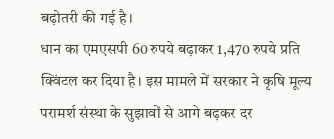बढ़ोतरी की गई है।
धान का एमएसपी 60 रुपये बढ़ाकर 1,470 रुपये प्रति क्विंटल कर दिया है। इस मामले में सरकार ने कृषि मूल्य परामर्श संस्था के सुझावों से आगे बढ़कर दर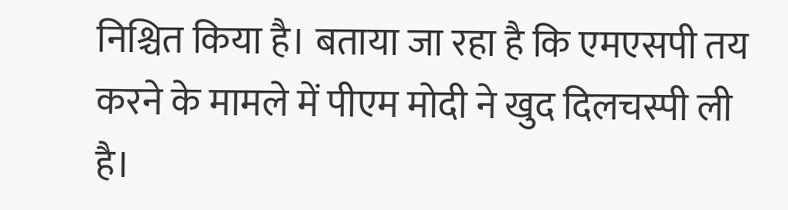निश्चित किया है। बताया जा रहा है कि एमएसपी तय करने के मामले में पीएम मोदी ने खुद दिलचस्पी ली है।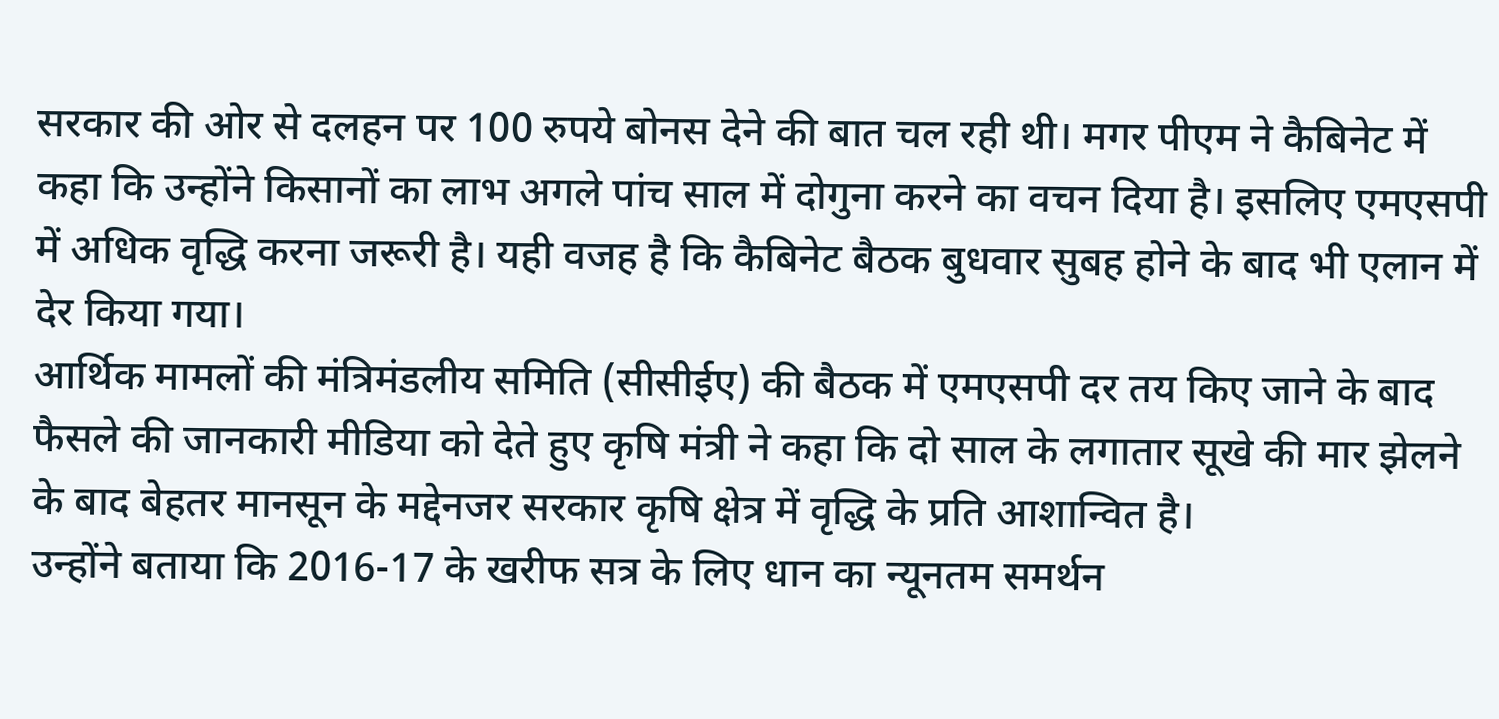सरकार की ओर से दलहन पर 100 रुपये बोनस देने की बात चल रही थी। मगर पीएम ने कैबिनेट में कहा कि उन्होंने किसानों का लाभ अगले पांच साल में दोगुना करने का वचन दिया है। इसलिए एमएसपी में अधिक वृद्धि करना जरूरी है। यही वजह है कि कैबिनेट बैठक बुधवार सुबह होने के बाद भी एलान में देर किया गया।
आर्थिक मामलों की मंत्रिमंडलीय समिति (सीसीईए) की बैठक में एमएसपी दर तय किए जाने के बाद फैसले की जानकारी मीडिया को देते हुए कृषि मंत्री ने कहा कि दो साल के लगातार सूखे की मार झेलने के बाद बेहतर मानसून के मद्देनजर सरकार कृषि क्षेत्र में वृद्धि के प्रति आशान्वित है।
उन्होंने बताया कि 2016-17 के खरीफ सत्र के लिए धान का न्यूनतम समर्थन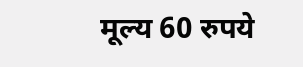मूल्य 60 रुपये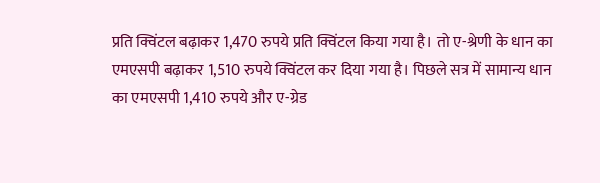प्रति क्विंटल बढ़ाकर 1,470 रुपये प्रति क्विंटल किया गया है। तो ए-श्रेणी के धान का एमएसपी बढ़ाकर 1,510 रुपये क्विंटल कर दिया गया है। पिछले सत्र में सामान्य धान का एमएसपी 1,410 रुपये और ए-ग्रेड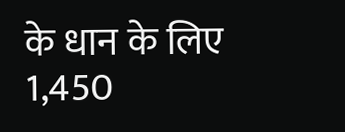के धान के लिए 1,450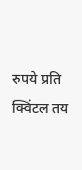रुपये प्रति क्विंटल तय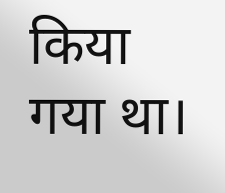किया गया था।